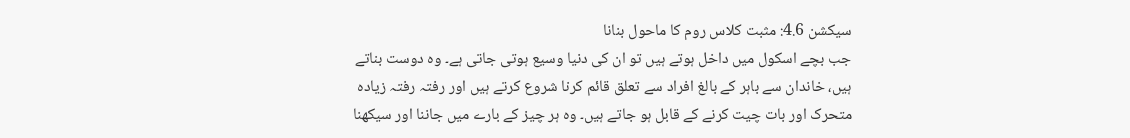سیکشن 4.6: مثبت کلاس روم کا ماحول بنانا
جب بچے اسکول میں داخل ہوتے ہیں تو ان کی دنیا وسیع ہوتی جاتی ہے۔ وہ دوست بناتے ہیں، خاندان سے باہر کے بالغ افراد سے تعلق قائم کرنا شروع کرتے ہیں اور رفتہ رفتہ زیادہ متحرک اور بات چیت کرنے کے قابل ہو جاتے ہیں۔ وہ ہر چیز کے بارے میں جاننا اور سیکھنا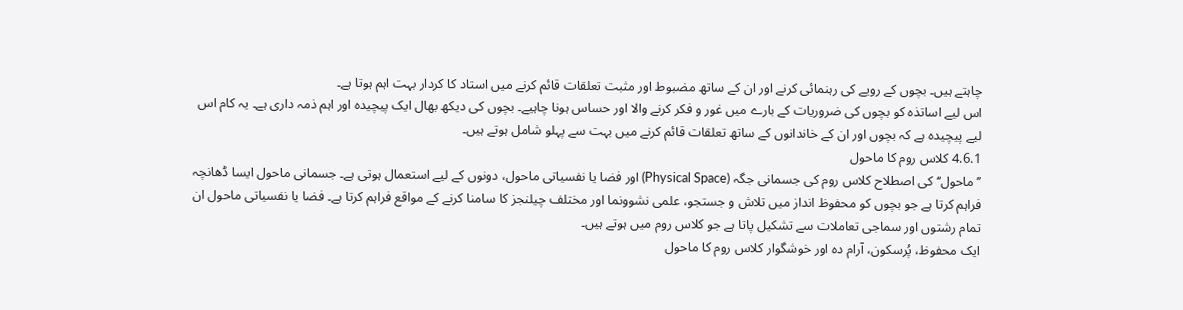چاہتے ہیں۔ بچوں کے رویے کی رہنمائی کرنے اور ان کے ساتھ مضبوط اور مثبت تعلقات قائم کرنے میں استاد کا کردار بہت اہم ہوتا ہے۔
اس لیے اساتذہ کو بچوں کی ضروریات کے بارے میں غور و فکر کرنے والا اور حساس ہونا چاہیے۔ بچوں کی دیکھ بھال ایک پیچیدہ اور اہم ذمہ داری ہے۔ یہ کام اس لیے پیچیدہ ہے کہ بچوں اور ان کے خاندانوں کے ساتھ تعلقات قائم کرنے میں بہت سے پہلو شامل ہوتے ہیں۔
4.6.1 کلاس روم کا ماحول
’’ماحول‘‘ کی اصطلاح کلاس روم کی جسمانی جگہ (Physical Space) اور فضا یا نفسیاتی ماحول، دونوں کے لیے استعمال ہوتی ہے۔ جسمانی ماحول ایسا ڈھانچہ فراہم کرتا ہے جو بچوں کو محفوظ انداز میں تلاش و جستجو، علمی نشوونما اور مختلف چیلنجز کا سامنا کرنے کے مواقع فراہم کرتا ہے۔ فضا یا نفسیاتی ماحول ان تمام رشتوں اور سماجی تعاملات سے تشکیل پاتا ہے جو کلاس روم میں ہوتے ہیں۔
ایک محفوظ، پُرسکون، آرام دہ اور خوشگوار کلاس روم کا ماحول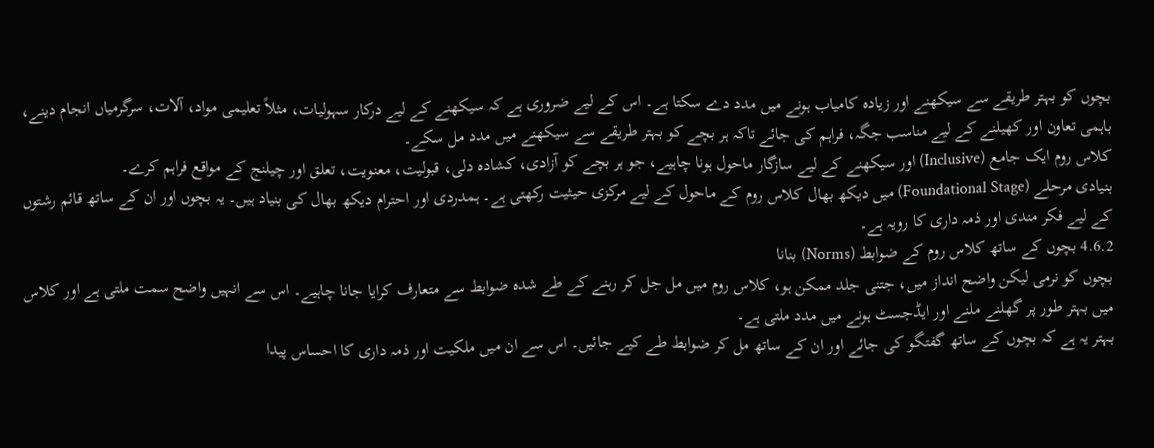بچوں کو بہتر طریقے سے سیکھنے اور زیادہ کامیاب ہونے میں مدد دے سکتا ہے۔ اس کے لیے ضروری ہے کہ سیکھنے کے لیے درکار سہولیات، مثلاً تعلیمی مواد، آلات، سرگرمیاں انجام دینے، باہمی تعاون اور کھیلنے کے لیے مناسب جگہ، فراہم کی جائے تاکہ ہر بچے کو بہتر طریقے سے سیکھنے میں مدد مل سکے۔
کلاس روم ایک جامع (Inclusive) اور سیکھنے کے لیے سازگار ماحول ہونا چاہیے، جو ہر بچے کو آزادی، کشادہ دلی، قبولیت، معنویت، تعلق اور چیلنج کے مواقع فراہم کرے۔
بنیادی مرحلے (Foundational Stage) میں دیکھ بھال کلاس روم کے ماحول کے لیے مرکزی حیثیت رکھتی ہے۔ ہمدردی اور احترام دیکھ بھال کی بنیاد ہیں۔ یہ بچوں اور ان کے ساتھ قائم رشتوں کے لیے فکر مندی اور ذمہ داری کا رویہ ہے۔
4.6.2 بچوں کے ساتھ کلاس روم کے ضوابط (Norms) بنانا
بچوں کو نرمی لیکن واضح انداز میں، جتنی جلد ممکن ہو، کلاس روم میں مل جل کر رہنے کے طے شدہ ضوابط سے متعارف کرایا جانا چاہیے۔ اس سے انہیں واضح سمت ملتی ہے اور کلاس میں بہتر طور پر گھلنے ملنے اور ایڈجسٹ ہونے میں مدد ملتی ہے۔
بہتر یہ ہے کہ بچوں کے ساتھ گفتگو کی جائے اور ان کے ساتھ مل کر ضوابط طے کیے جائیں۔ اس سے ان میں ملکیت اور ذمہ داری کا احساس پیدا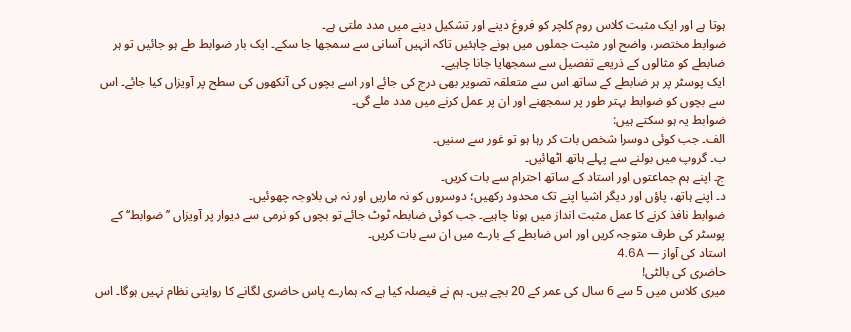ہوتا ہے اور ایک مثبت کلاس روم کلچر کو فروغ دینے اور تشکیل دینے میں مدد ملتی ہے۔
ضوابط مختصر، واضح اور مثبت جملوں میں ہونے چاہئیں تاکہ انہیں آسانی سے سمجھا جا سکے۔ ایک بار ضوابط طے ہو جائیں تو ہر ضابطے کو مثالوں کے ذریعے تفصیل سے سمجھایا جانا چاہیے۔
ایک پوسٹر پر ہر ضابطے کے ساتھ اس سے متعلقہ تصویر بھی درج کی جائے اور اسے بچوں کی آنکھوں کی سطح پر آویزاں کیا جائے۔ اس سے بچوں کو ضوابط بہتر طور پر سمجھنے اور ان پر عمل کرنے میں مدد ملے گی۔
ضوابط یہ ہو سکتے ہیں:
الف۔ جب کوئی دوسرا شخص بات کر رہا ہو تو غور سے سنیں۔
ب۔ گروپ میں بولنے سے پہلے ہاتھ اٹھائیں۔
ج۔ اپنے ہم جماعتوں اور استاد کے ساتھ احترام سے بات کریں۔
د۔ اپنے ہاتھ، پاؤں اور دیگر اشیا اپنے تک محدود رکھیں؛ دوسروں کو نہ ماریں اور نہ ہی بلاوجہ چھوئیں۔
ضوابط نافذ کرنے کا عمل مثبت انداز میں ہونا چاہیے۔ جب کوئی ضابطہ ٹوٹ جائے تو بچوں کو نرمی سے دیوار پر آویزاں ’’ضوابط‘‘ کے پوسٹر کی طرف متوجہ کریں اور اس ضابطے کے بارے میں ان سے بات کریں۔
استاد کی آواز — 4.6A
حاضری کی بالٹی!
میری کلاس میں 5 سے 6 سال کی عمر کے 20 بچے ہیں۔ ہم نے فیصلہ کیا ہے کہ ہمارے پاس حاضری لگانے کا روایتی نظام نہیں ہوگا۔ اس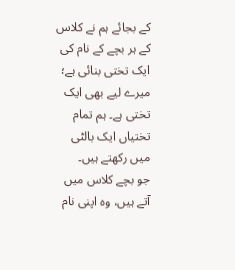کے بجائے ہم نے کلاس کے ہر بچے کے نام کی ایک تختی بنائی ہے؛ میرے لیے بھی ایک تختی ہے۔ ہم تمام تختیاں ایک بالٹی میں رکھتے ہیں۔
جو بچے کلاس میں آتے ہیں، وہ اپنی نام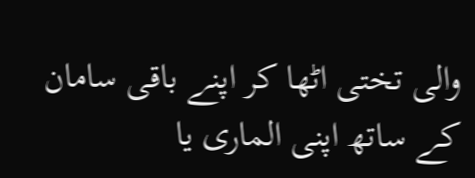والی تختی اٹھا کر اپنے باقی سامان کے ساتھ اپنی الماری یا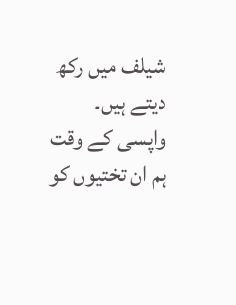شیلف میں رکھ دیتے ہیں۔ واپسی کے وقت ہم ان تختیوں کو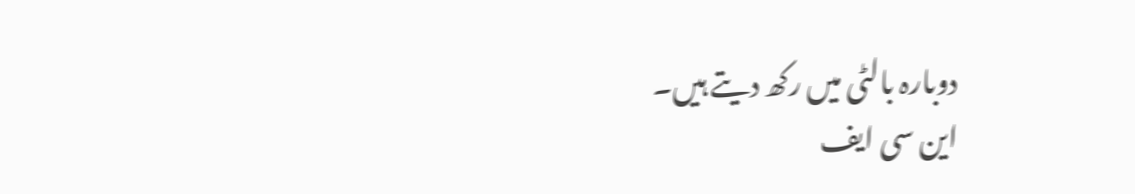دوبارہ بالٹی میں رکھ دیتے ہیں۔
این سی ایف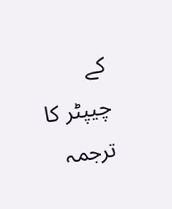کے چیپٹر کا ترجمہ